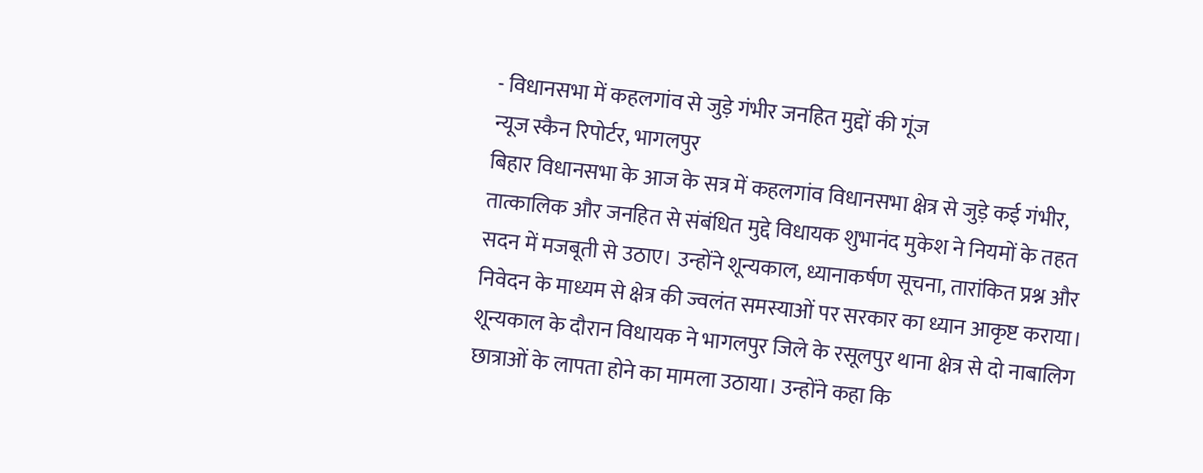- विधानसभा में कहलगांव से जुड़े गंभीर जनहित मुद्दों की गूंज
न्यूज स्कैन रिपोर्टर, भागलपुर
बिहार विधानसभा के आज के सत्र में कहलगांव विधानसभा क्षेत्र से जुड़े कई गंभीर, तात्कालिक और जनहित से संबंधित मुद्दे विधायक शुभानंद मुकेश ने नियमों के तहत सदन में मजबूती से उठाए। उन्होंने शून्यकाल, ध्यानाकर्षण सूचना, तारांकित प्रश्न और निवेदन के माध्यम से क्षेत्र की ज्वलंत समस्याओं पर सरकार का ध्यान आकृष्ट कराया। शून्यकाल के दौरान विधायक ने भागलपुर जिले के रसूलपुर थाना क्षेत्र से दो नाबालिग छात्राओं के लापता होने का मामला उठाया। उन्होंने कहा कि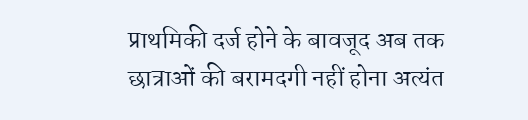प्राथमिकी दर्ज होने के बावजूद अब तक छात्राओं की बरामदगी नहीं होना अत्यंत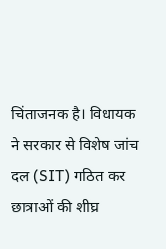चिंताजनक है। विधायक ने सरकार से विशेष जांच दल (SIT) गठित कर छात्राओं की शीघ्र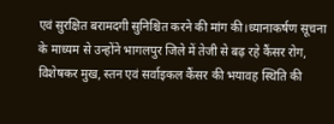एवं सुरक्षित बरामदगी सुनिश्चित करने की मांग की।ध्यानाकर्षण सूचना के माध्यम से उन्होंने भागलपुर जिले में तेजी से बढ़ रहे कैंसर रोग, विशेषकर मुख, स्तन एवं सर्वाइकल कैंसर की भयावह स्थिति की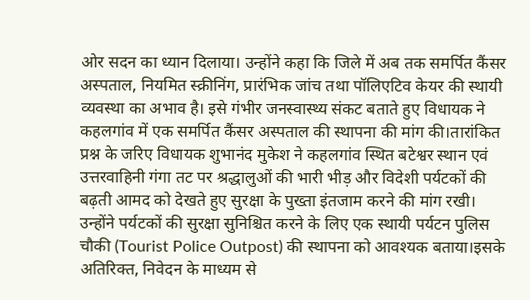ओर सदन का ध्यान दिलाया। उन्होंने कहा कि जिले में अब तक समर्पित कैंसर अस्पताल, नियमित स्क्रीनिंग, प्रारंभिक जांच तथा पॉलिएटिव केयर की स्थायी व्यवस्था का अभाव है। इसे गंभीर जनस्वास्थ्य संकट बताते हुए विधायक ने कहलगांव में एक समर्पित कैंसर अस्पताल की स्थापना की मांग की।तारांकित प्रश्न के जरिए विधायक शुभानंद मुकेश ने कहलगांव स्थित बटेश्वर स्थान एवं उत्तरवाहिनी गंगा तट पर श्रद्धालुओं की भारी भीड़ और विदेशी पर्यटकों की बढ़ती आमद को देखते हुए सुरक्षा के पुख्ता इंतजाम करने की मांग रखी। उन्होंने पर्यटकों की सुरक्षा सुनिश्चित करने के लिए एक स्थायी पर्यटन पुलिस चौकी (Tourist Police Outpost) की स्थापना को आवश्यक बताया।इसके अतिरिक्त, निवेदन के माध्यम से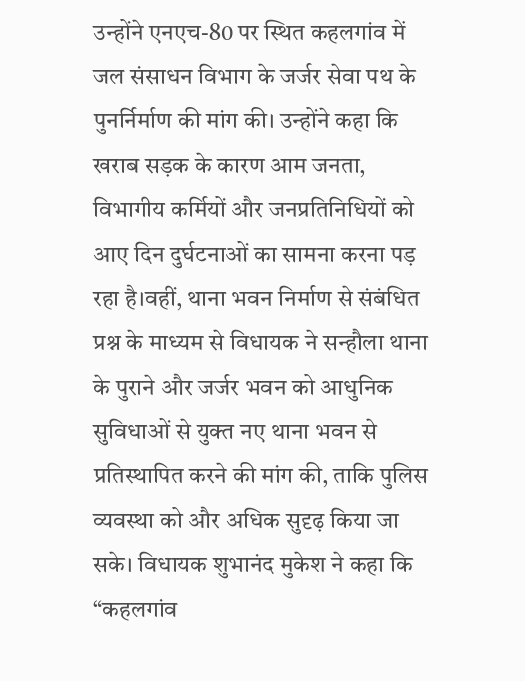उन्होंने एनएच-80 पर स्थित कहलगांव में जल संसाधन विभाग के जर्जर सेवा पथ के पुनर्निर्माण की मांग की। उन्होंने कहा कि खराब सड़क के कारण आम जनता, विभागीय कर्मियों और जनप्रतिनिधियों को आए दिन दुर्घटनाओं का सामना करना पड़ रहा है।वहीं, थाना भवन निर्माण से संबंधित प्रश्न के माध्यम से विधायक ने सन्हौला थाना के पुराने और जर्जर भवन को आधुनिक सुविधाओं से युक्त नए थाना भवन से प्रतिस्थापित करने की मांग की, ताकि पुलिस व्यवस्था को और अधिक सुदृढ़ किया जा सके। विधायक शुभानंद मुकेश ने कहा कि “कहलगांव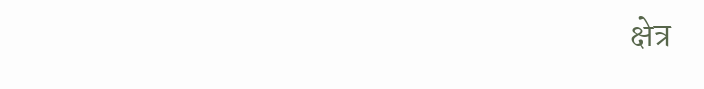क्षेत्र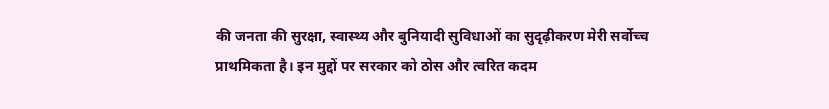की जनता की सुरक्षा, स्वास्थ्य और बुनियादी सुविधाओं का सुदृढ़ीकरण मेरी सर्वोच्च प्राथमिकता है। इन मुद्दों पर सरकार को ठोस और त्वरित कदम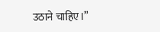उठाने चाहिए।”